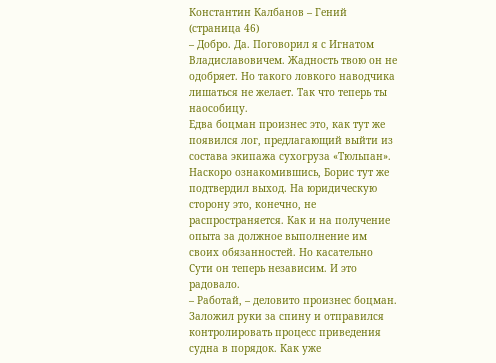Константин Калбанов – Гений (страница 46)
– Добро. Да. Поговорил я с Игнатом Владиславовичем. Жадность твою он не одобряет. Но такого ловкого наводчика лишаться не желает. Так что теперь ты наособицу.
Едва боцман произнес это, как тут же появился лог, предлагающий выйти из состава экипажа сухогруза «Тюльпан». Наскоро ознакомившись, Борис тут же подтвердил выход. На юридическую сторону это, конечно, не распространяется. Как и на получение опыта за должное выполнение им своих обязанностей. Но касательно Сути он теперь независим. И это радовало.
– Работай, – деловито произнес боцман.
Заложил руки за спину и отправился контролировать процесс приведения судна в порядок. Как уже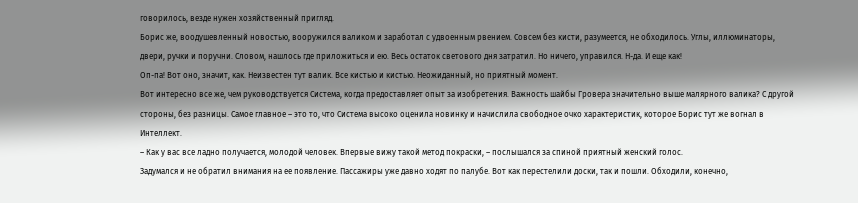говорилось, везде нужен хозяйственный пригляд.
Борис же, воодушевленный новостью, вооружился валиком и заработал с удвоенным рвением. Совсем без кисти, разумеется, не обходилось. Углы, иллюминаторы, двери, ручки и поручни. Словом, нашлось где приложиться и ею. Весь остаток светового дня затратил. Но ничего, управился. Н-да. И еще как!
Оп-па! Вот оно, значит, как. Неизвестен тут валик. Все кистью и кистью. Неожиданный, но приятный момент.
Вот интересно все же, чем руководствуется Система, когда предоставляет опыт за изобретения. Важность шайбы Гровера значительно выше малярного валика? С другой стороны, без разницы. Самое главное – это то, что Система высоко оценила новинку и начислила свободное очко характеристик, которое Борис тут же вогнал в Интеллект.
– Как у вас все ладно получается, молодой человек. Впервые вижу такой метод покраски, – послышался за спиной приятный женский голос.
Задумался и не обратил внимания на ее появление. Пассажиры уже давно ходят по палубе. Вот как перестелили доски, так и пошли. Обходили, конечно,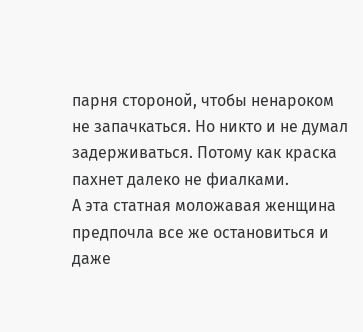парня стороной, чтобы ненароком не запачкаться. Но никто и не думал задерживаться. Потому как краска пахнет далеко не фиалками.
А эта статная моложавая женщина предпочла все же остановиться и даже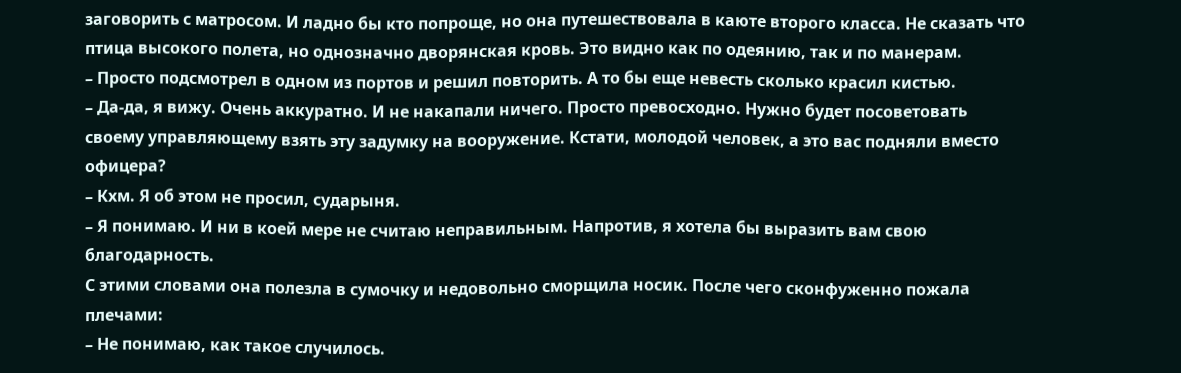заговорить с матросом. И ладно бы кто попроще, но она путешествовала в каюте второго класса. Не сказать что птица высокого полета, но однозначно дворянская кровь. Это видно как по одеянию, так и по манерам.
– Просто подсмотрел в одном из портов и решил повторить. А то бы еще невесть сколько красил кистью.
– Да-да, я вижу. Очень аккуратно. И не накапали ничего. Просто превосходно. Нужно будет посоветовать своему управляющему взять эту задумку на вооружение. Кстати, молодой человек, а это вас подняли вместо офицера?
– Кхм. Я об этом не просил, сударыня.
– Я понимаю. И ни в коей мере не считаю неправильным. Напротив, я хотела бы выразить вам свою благодарность.
С этими словами она полезла в сумочку и недовольно сморщила носик. После чего сконфуженно пожала плечами:
– Не понимаю, как такое случилось.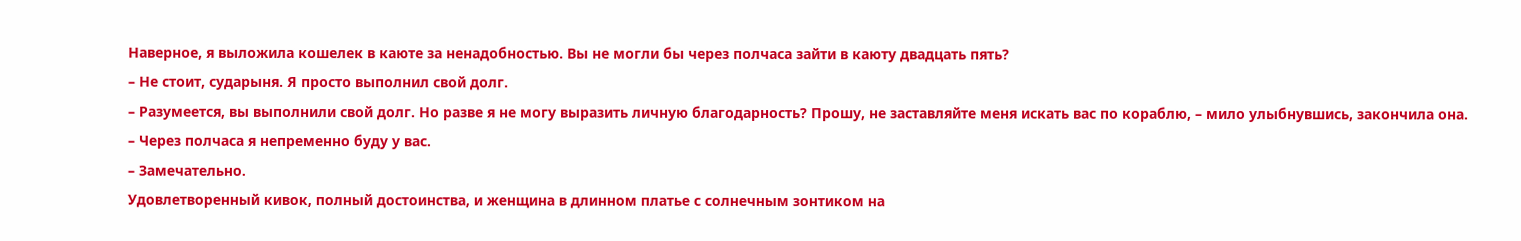Наверное, я выложила кошелек в каюте за ненадобностью. Вы не могли бы через полчаса зайти в каюту двадцать пять?
– Не стоит, сударыня. Я просто выполнил свой долг.
– Разумеется, вы выполнили свой долг. Но разве я не могу выразить личную благодарность? Прошу, не заставляйте меня искать вас по кораблю, – мило улыбнувшись, закончила она.
– Через полчаса я непременно буду у вас.
– Замечательно.
Удовлетворенный кивок, полный достоинства, и женщина в длинном платье с солнечным зонтиком на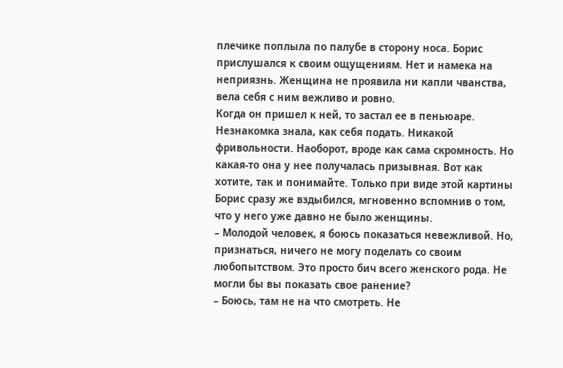плечике поплыла по палубе в сторону носа. Борис прислушался к своим ощущениям. Нет и намека на неприязнь. Женщина не проявила ни капли чванства, вела себя с ним вежливо и ровно.
Когда он пришел к ней, то застал ее в пеньюаре. Незнакомка знала, как себя подать. Никакой фривольности. Наоборот, вроде как сама скромность. Но какая-то она у нее получалась призывная. Вот как хотите, так и понимайте. Только при виде этой картины Борис сразу же вздыбился, мгновенно вспомнив о том, что у него уже давно не было женщины.
– Молодой человек, я боюсь показаться невежливой. Но, признаться, ничего не могу поделать со своим любопытством. Это просто бич всего женского рода. Не могли бы вы показать свое ранение?
– Боюсь, там не на что смотреть. Не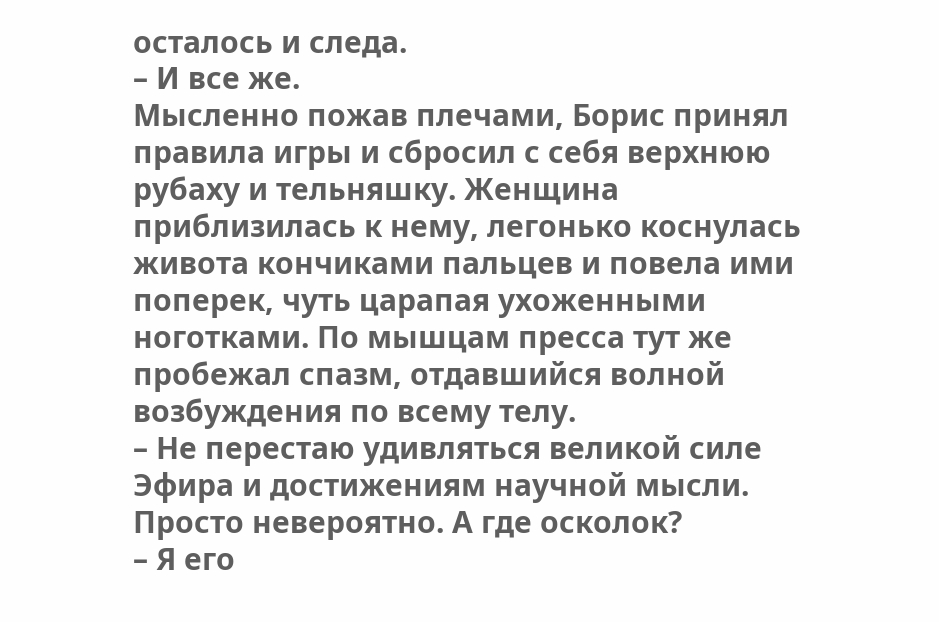осталось и следа.
– И все же.
Мысленно пожав плечами, Борис принял правила игры и сбросил с себя верхнюю рубаху и тельняшку. Женщина приблизилась к нему, легонько коснулась живота кончиками пальцев и повела ими поперек, чуть царапая ухоженными ноготками. По мышцам пресса тут же пробежал спазм, отдавшийся волной возбуждения по всему телу.
– Не перестаю удивляться великой силе Эфира и достижениям научной мысли. Просто невероятно. А где осколок?
– Я его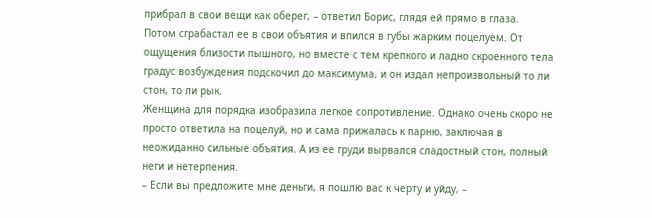прибрал в свои вещи как оберег, – ответил Борис, глядя ей прямо в глаза.
Потом сграбастал ее в свои объятия и впился в губы жарким поцелуем. От ощущения близости пышного, но вместе с тем крепкого и ладно скроенного тела градус возбуждения подскочил до максимума, и он издал непроизвольный то ли стон, то ли рык.
Женщина для порядка изобразила легкое сопротивление. Однако очень скоро не просто ответила на поцелуй, но и сама прижалась к парню, заключая в неожиданно сильные объятия. А из ее груди вырвался сладостный стон, полный неги и нетерпения.
– Если вы предложите мне деньги, я пошлю вас к черту и уйду, –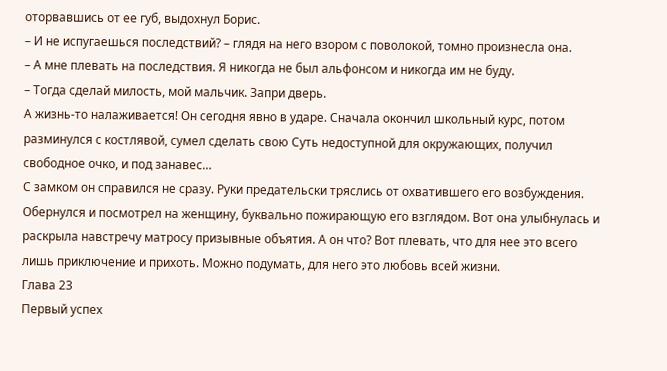оторвавшись от ее губ, выдохнул Борис.
– И не испугаешься последствий? – глядя на него взором с поволокой, томно произнесла она.
– А мне плевать на последствия. Я никогда не был альфонсом и никогда им не буду.
– Тогда сделай милость, мой мальчик. Запри дверь.
А жизнь-то налаживается! Он сегодня явно в ударе. Сначала окончил школьный курс, потом разминулся с костлявой, сумел сделать свою Суть недоступной для окружающих, получил свободное очко, и под занавес…
С замком он справился не сразу. Руки предательски тряслись от охватившего его возбуждения. Обернулся и посмотрел на женщину, буквально пожирающую его взглядом. Вот она улыбнулась и раскрыла навстречу матросу призывные объятия. А он что? Вот плевать, что для нее это всего лишь приключение и прихоть. Можно подумать, для него это любовь всей жизни.
Глава 23
Первый успех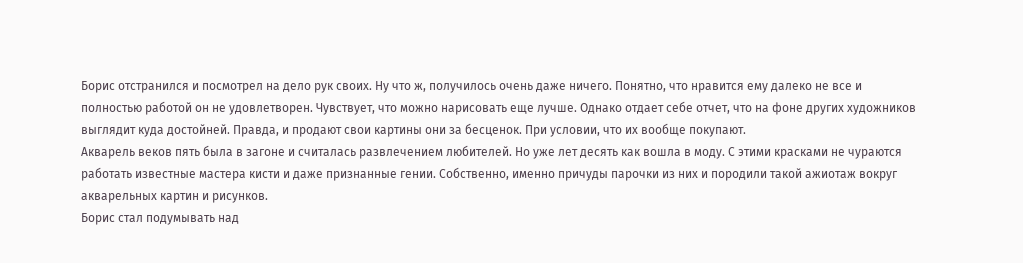Борис отстранился и посмотрел на дело рук своих. Ну что ж, получилось очень даже ничего. Понятно, что нравится ему далеко не все и полностью работой он не удовлетворен. Чувствует, что можно нарисовать еще лучше. Однако отдает себе отчет, что на фоне других художников выглядит куда достойней. Правда, и продают свои картины они за бесценок. При условии, что их вообще покупают.
Акварель веков пять была в загоне и считалась развлечением любителей. Но уже лет десять как вошла в моду. С этими красками не чураются работать известные мастера кисти и даже признанные гении. Собственно, именно причуды парочки из них и породили такой ажиотаж вокруг акварельных картин и рисунков.
Борис стал подумывать над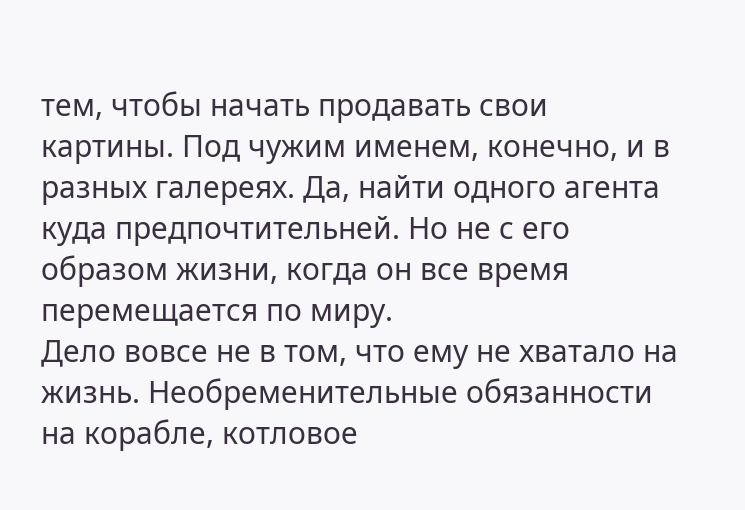тем, чтобы начать продавать свои картины. Под чужим именем, конечно, и в разных галереях. Да, найти одного агента куда предпочтительней. Но не с его образом жизни, когда он все время перемещается по миру.
Дело вовсе не в том, что ему не хватало на жизнь. Необременительные обязанности на корабле, котловое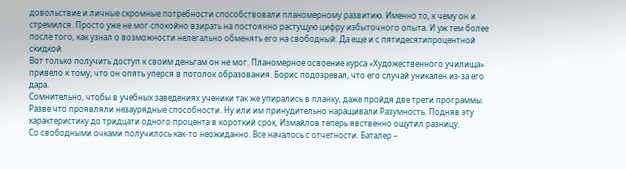довольствие и личные скромные потребности способствовали планомерному развитию. Именно то, к чему он и стремился. Просто уже не мог спокойно взирать на постоянно растущую цифру избыточного опыта. И уж тем более после того, как узнал о возможности нелегально обменять его на свободный. Да еще и с пятидесятипроцентной скидкой.
Вот только получить доступ к своим деньгам он не мог. Планомерное освоение курса «Художественного училища» привело к тому, что он опять уперся в потолок образования. Борис подозревал, что его случай уникален из-за его дара.
Сомнительно, чтобы в учебных заведениях ученики так же упирались в планку, даже пройдя две трети программы. Разве что проявляли незаурядные способности. Ну или им принудительно наращивали Разумность. Подняв эту характеристику до тридцати одного процента в короткий срок, Измайлов теперь явственно ощутил разницу.
Со свободными очками получилось как-то неожиданно. Все началось с отчетности. Баталер –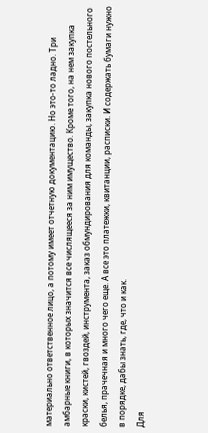материально ответственное лицо, а потому имеет отчетную документацию. Но это-то ладно. Три амбарные книги, в которых значится все числящееся за ним имущество. Кроме того, на нем закупка краски, кистей, гвоздей, инструмента, заказ обмундирования для команды, закупка нового постельного белья, прачечная и много чего еще. А все это платежки, квитанции, расписки. И содержать бумаги нужно в порядке, дабы знать, где, что и как.
Для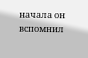начала он вспомнил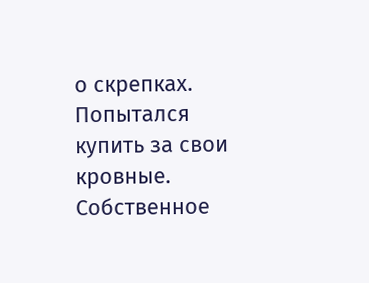о скрепках. Попытался купить за свои кровные. Собственное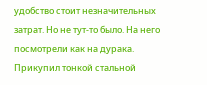удобство стоит незначительных затрат. Но не тут-то было. На него посмотрели как на дурака. Прикупил тонкой стальной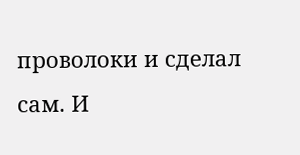проволоки и сделал сам. И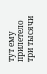тут ему прилетело три тысячи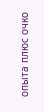опыта плюс очко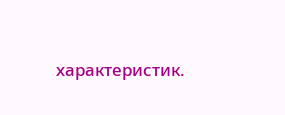характеристик.